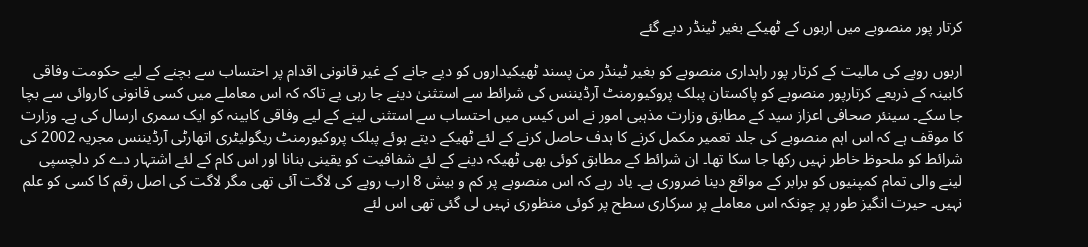کرتار پور منصوبے میں اربوں کے ٹھیکے بغیر ٹینڈر دیے گئے

اربوں روپے کی مالیت کے کرتار پور راہداری منصوبے کو بغیر ٹینڈر من پسند ٹھیکیداروں کو دیے جانے کے غیر قانونی اقدام پر احتساب سے بچنے کے لیے حکومت وفاقی کابینہ کے ذریعے کرتارپور منصوبے کو پاکستان پبلک پروکیورمنٹ آرڈیننس کی شرائط سے استثنیٰ دینے جا رہی یے تاکہ کہ اس معاملے میں کسی قانونی کاروائی سے بچا جا سکے۔ سینئر صحافی اعزاز سید کے مطابق وزارت مذہبی امور نے اس کیس میں احتساب سے استثنی لینے کے لیے وفاقی کابینہ کو ایک سمری ارسال کی ہے۔ وزارت کا موقف ہے کہ اس اہم منصوبے کی جلد تعمیر مکمل کرنے کا ہدف حاصل کرنے کے لئے ٹھیکے دیتے ہوئے پبلک پروکیورمنٹ ریگولیٹری اتھارٹی آرڈیننس مجریہ 2002 کی شرائط کو ملحوظ خاطر نہیں رکھا جا سکا تھا۔ ان شرائط کے مطابق کوئی بھی ٹھیکہ دینے کے لئے شفافیت کو یقینی بنانا اور اس کام کے لئے اشتہار دے کر دلچسپی لینے والی تمام کمپنیوں کو برابر کے مواقع دینا ضروری ہے۔ یاد رہے کہ اس منصوبے پر کم و بیش 8 ارب روپے کی لاگت آئی تھی مگر لاگت کی اصل رقم کا کسی کو علم نہیں۔ حیرت انگیز طور پر چونکہ اس معاملے پر سرکاری سطح پر کوئی منظوری نہیں لی گئی تھی اس لئے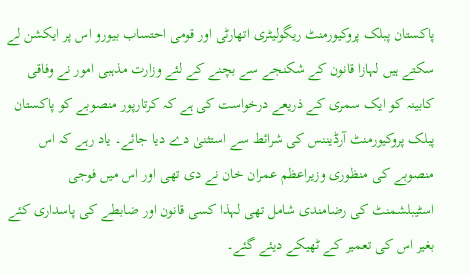پاکستان پبلک پروکیورمنٹ ریگولیٹری اتھارٹی اور قومی احتساب بیورو اس پر ایکشن لے سکتے ہیں لہازا قانون کے شکنجے سے بچنے کے لئے وزارت مذہبی امور نے وفاقی کابینہ کو ایک سمری کے ذریعے درخواست کی ہے کہ کرتارپور منصوبے کو پاکستان پبلک پروکیورمنٹ آرڈیننس کی شرائط سے استثنیٰ دے دیا جائے۔ یاد رہے کہ اس منصوبے کی منظوری وزیراعظم عمران خان نے دی تھی اور اس میں فوجی اسٹیبلشمنٹ کی رضامندی شامل تھی لہذا کسی قانون اور ضابطے کی پاسداری کئے بغیر اس کی تعمیر کے ٹھیکے دیئے گئے۔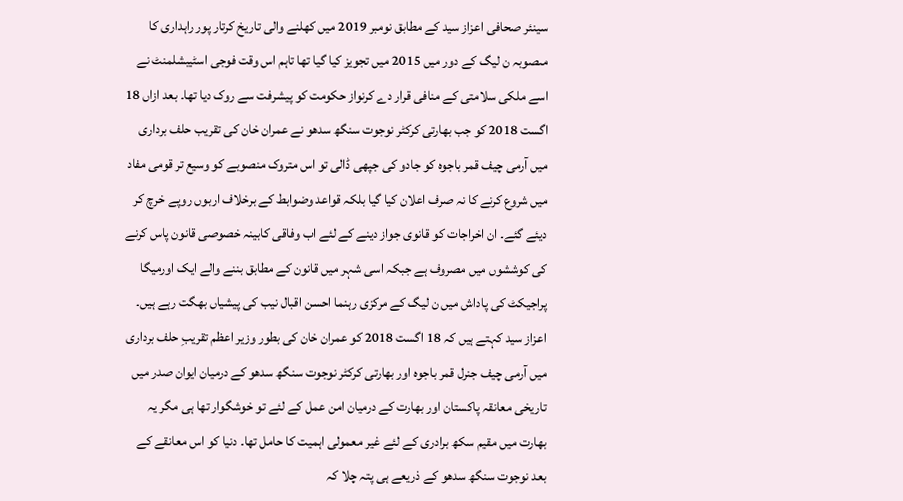سینئر صحافی اعزاز سید کے مطابق نومبر 2019 میں کھلنے والی تاریخ کرتار پور راہداری کا مںصوبہ ن لیگ کے دور میں 2015 میں تجویز کیا گیا تھا تاہم اس وقت فوجی اسٹیبشلمنٹ نے اسے ملکی سلامتی کے منافی قرار دے کرنواز حکومت کو پیشرفت سے روک دیا تھا۔ بعد ازاں 18 اگست 2018 کو جب بھارتی کرکٹر نوجوت سنگھ سدھو نے عمران خان کی تقریب حلف برداری میں آرمی چیف قمر باجوہ کو جادو کی جپھی ڈالی تو اس متروک منصوبے کو وسیع تر قومی مفاد میں شروع کرنے کا نہ صرف اعلان کیا گیا بلکہ قواعد وضوابط کے برخلاف اربوں روپے خرچ کر دیئے گئے۔ ان اخراجات کو قانوی جواز دینے کے لئے اب وفاقی کابینہ خصوصی قانون پاس کرنے کی کوششوں میں مصروف ہے جبکہ اسی شہر میں قانون کے مطابق بننے والے ایک اورمیگا پراجیکٹ کی پاداش میں ن لیگ کے مرکزی رہنما احسن اقبال نیب کی پیشیاں بھگت رہے ہیں۔
اعزاز سید کہتے ہیں کہ 18 اگست 2018 کو عمران خان کی بطور وزیر اعظم تقریبِ حلف برداری میں آرمی چیف جنرل قمر باجوہ اور بھارتی کرکٹر نوجوت سنگھ سدھو کے درمیان ایوان صدر میں تاریخی معانقہ پاکستان اور بھارت کے درمیان امن عمل کے لئے تو خوشگوار تھا ہی مگر یہ بھارت میں مقیم سکھ برادری کے لئے غیر معمولی اہمیت کا حامل تھا۔ دنیا کو اس معانقے کے بعد نوجوت سنگھ سدھو کے ذریعے ہی پتہ چلا کہ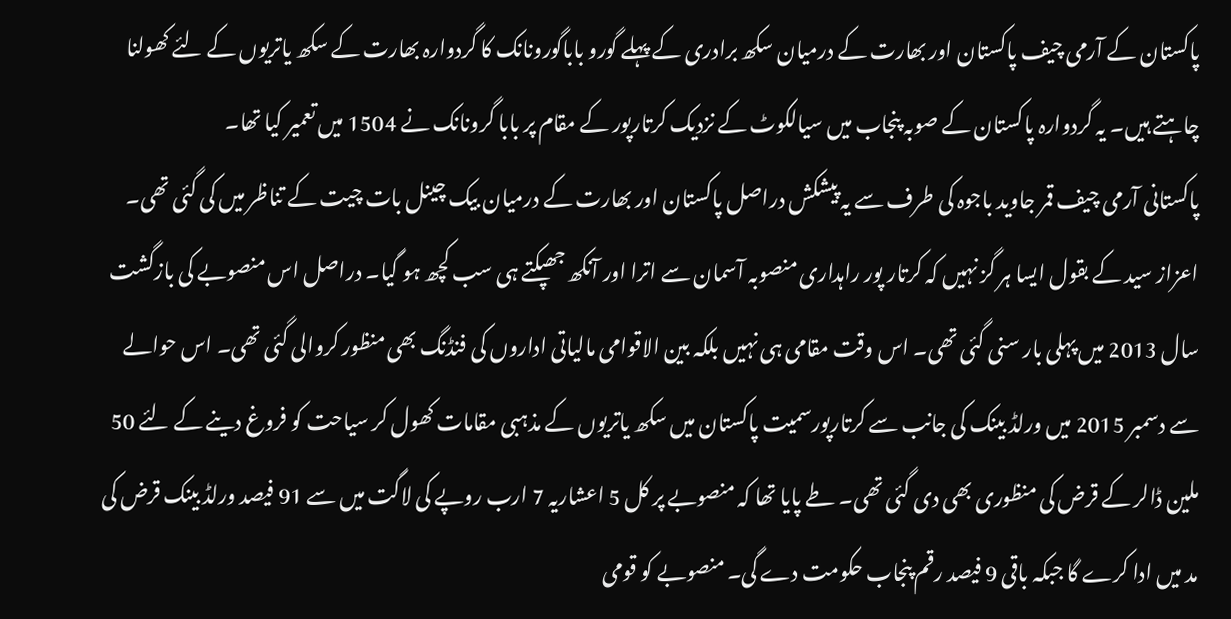پاکستان کے آرمی چیف پاکستان اور بھارت کے درمیان سکھ برادری کے پہلے گورو باباگورونانک کا گردوارہ بھارت کے سکھ یاتریوں کے لئے کھولنا چاہتے ہیں۔ یہ گردوارہ پاکستان کے صوبہ پنجاب میں سیالکوٹ کے نزدیک کرتارپور کے مقام پر بابا گرونانک نے 1504 میں تعمیر کیا تھا۔
پاکستانی آرمی چیف قمر جاوید باجوہ کی طرف سے یہ پیشکش دراصل پاکستان اور بھارت کے درمیان بیک چینل بات چیت کے تناظر میں کی گئی تھی۔ اعزاز سید کے بقول ایسا ہر گز نہیں کہ کرتار پور راہداری منصوبہ آسمان سے اترا اور آنکھ جھپکتے ہی سب کچھ ہو گیا۔ دراصل اس منصوبے کی بازگشت سال 2013 میں پہلی بار سنی گئی تھی۔ اس وقت مقامی ہی نہیں بلکہ بین الاقوامی مالیاتی اداروں کی فنڈنگ بھی منظور کروالی گئی تھی۔ اس حوالے سے دسمبر 2015 میں ورلڈ بینک کی جانب سے کرتارپورسمیت پاکستان میں سکھ یاتریوں کے مذہبی مقامات کھول کر سیاحت کو فروغ دینے کے لئے 50 ملین ڈالر کے قرض کی منظوری بھی دی گئی تھی۔ طے پایا تھا کہ منصوبے پر کل 5 اعشاریہ 7 ارب روپے کی لاگت میں سے 91 فیصد ورلڈ بینک قرض کی مد میں ادا کرے گا جبکہ باقی 9 فیصد رقم پنجاب حکومت دے گی۔ منصوبے کو قومی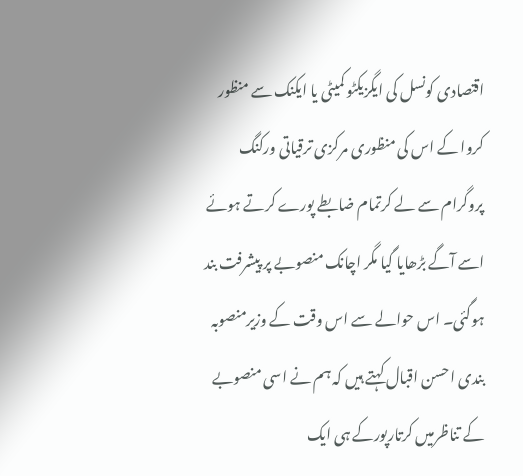اقتصادی کونسل کی ایگزیکٹو کمیٹی یا ایکنک سے منظور کروا کے اس کی منظوری مرکزی ترقیاتی ورکنگ پروگرام سے لے کرتمام ضابطے پورے کرتے ہوئے اسے آگے بڑھایا گیا مگر اچانک منصوبے پر پیشرفت بند ہوگئی۔ اس حوالے سے اس وقت کے وزیرمنصوبہ بندی احسن اقبال کہتے ہیں کہ ہم نے اسی منصوبے کے تناظرمیں کرتارپورکے ہی ایک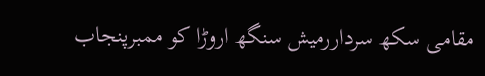مقامی سکھ سرداررمیش سنگھ اروڑا کو ممبرپنجاب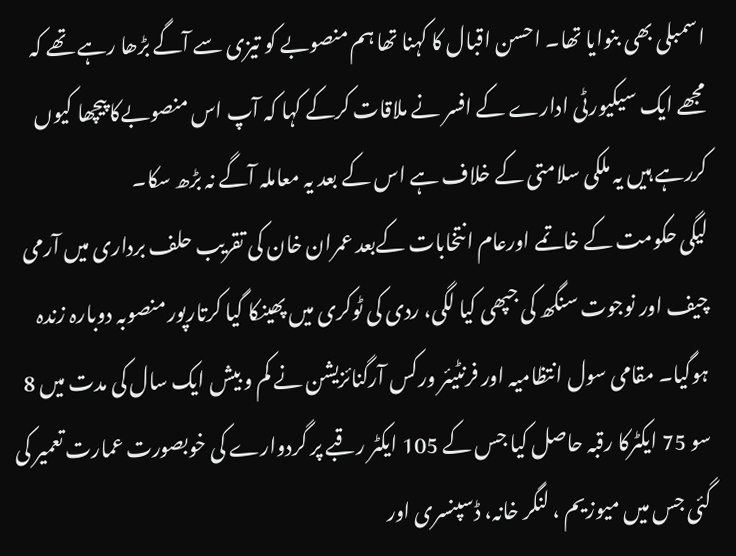اسمبلی بھی بنوایا تھا۔ احسن اقبال کا کہنا تھا ہم منصوبے کو تیزی سے آگے بڑھا رہے تھے کہ مجھے ایک سیکیورٹی ادارے کے افسر نے ملاقات کرکے کہا کہ آپ اس منصوبےکا پیچھا کیوں کررہے ہیں یہ ملکی سلامتی کے خلاف ہے اس کے بعد یہ معاملہ آگے نہ بڑھ سکا۔
لیگی حکومت کے خاتمے اورعام انتخابات کےبعد عمران خان کی تقریب حلف برداری میں آرمی چیف اور نوجوت سنگھ کی جپھی کیا لگی، ردی کی ٹوکری میں پھینکا گیا کرتارپور منصوبہ دوبارہ زندہ ہوگیا۔ مقامی سول انتظامیہ اور فرنٹیئر ورکس آرگنائزیشن نے کم و بیش ایک سال کی مدت میں 8 سو 75 ایکٹرکا رقبہ حاصل کیا جس کے 105 ایکٹر رقبے پر گردوارے کی خوبصورت عمارت تعمیر کی گئی جس میں میوزیم ، لنگر خانہ، ڈسپنسری اور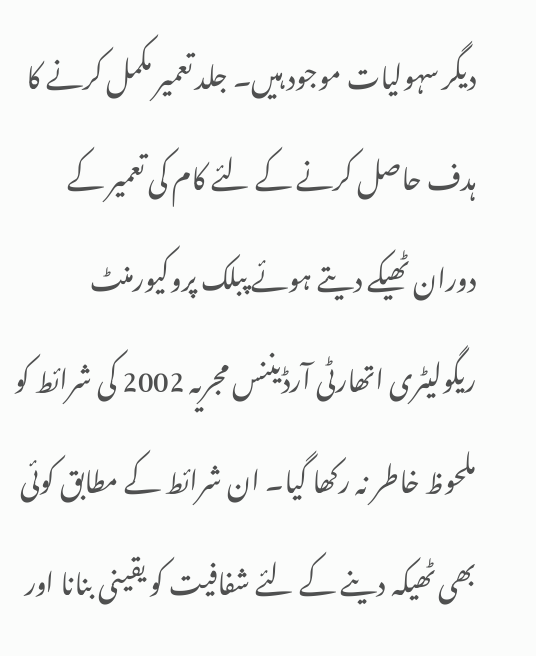دیگر سہولیات موجود ہیں۔ جلد تعمیر مکمل کرنے کا ہدف حاصل کرنے کے لئے کام کی تعمیر کے دوران ٹھیکے دیتے ہوئے پبلک پروکیورمنٹ ریگولیٹری اتھارٹی آرڈیننس مجریہ 2002 کی شرائط کو ملحوظ خاطر نہ رکھا گیا۔ ان شرائط کے مطابق کوئی بھی ٹھیکہ دینے کے لئے شفافیت کو یقینی بنانا اور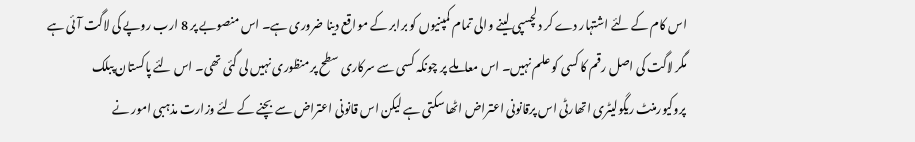اس کام کے لئے اشتہار دے کر دلچسپی لینے والی تمام کمپنیوں کو برابر کے مواقع دینا ضروری ہے۔ اس منصوبے پر 8 ارب روپے کی لاگت آئی ہے مگر لاگت کی اصل رقم کا کسی کو علم نہیں۔ اس معاملے پر چونکہ کسی سے سرکاری سطح پر منظوری نہیں لی گئی تھی۔ اس لئے پاکستان پبلک پروکیورمنٹ ریگولیٹری اتھارٹی اس پرقانونی اعتراض اٹھا سکتی ہے لیکن اس قانونی اعتراض سے بچنے کے لئے وزارت مذہبی امور نے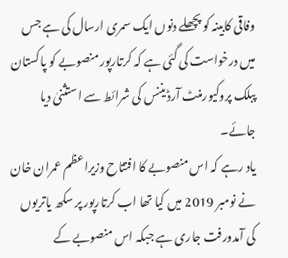وفاقی کابینہ کو پچھلے دنوں ایک سمری ارسال کی ہے جس میں درخواست کی گئی ہے کہ کرتارپور منصوبے کو پاکستان پبلک پروکیورمنٹ آرڈیننس کی شرائط سے استثنیٰ دیا جائے۔
یاد رہے کہ اس منصوبے کا افتتاح وزیراعظم عمران خان نے نومبر 2019 میں کیا تھا اب کرتارپور پر سکھ یاتریوں کی آمدورفت جاری ہے جبکہ اس منصوبے کے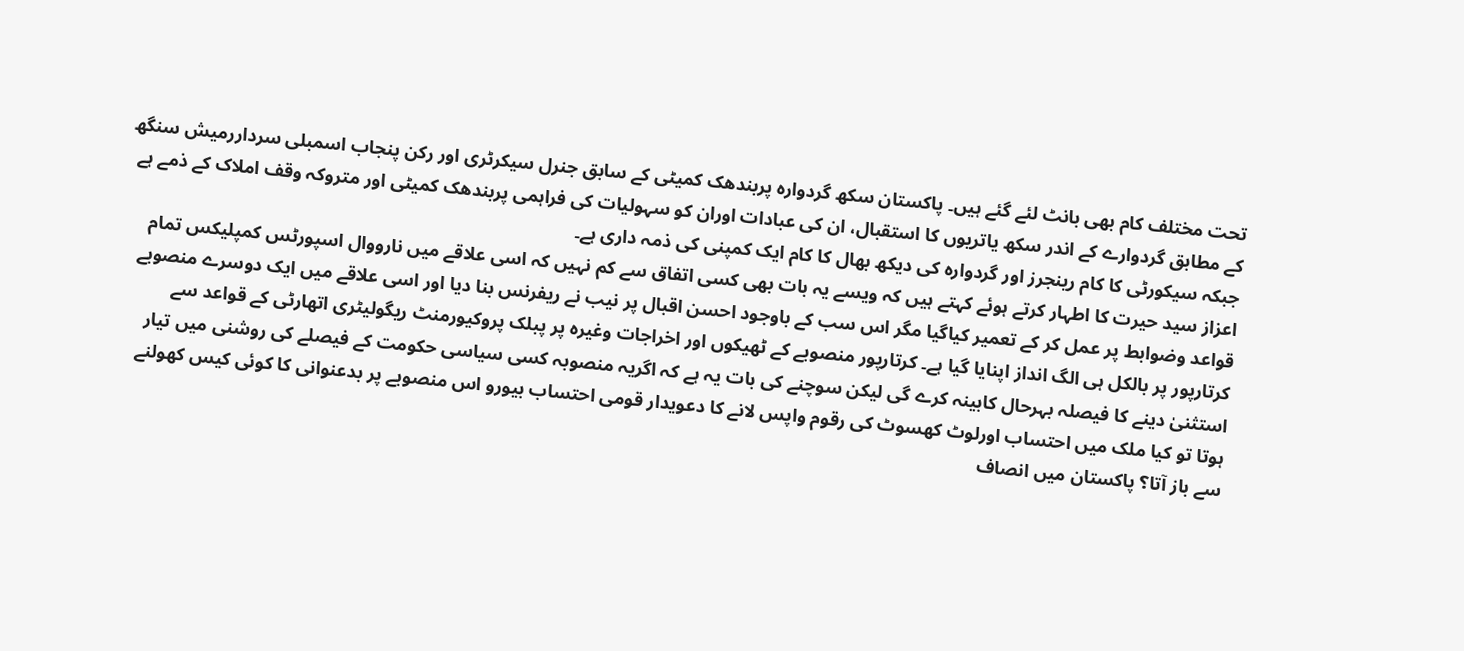تحت مختلف کام بھی بانٹ لئے گئے ہیں۔ پاکستان سکھ گردوارہ پربندھک کمیٹی کے سابق جنرل سیکرٹری اور رکن پنجاب اسمبلی سرداررمیش سنگھ کے مطابق گردوارے کے اندر سکھ یاتریوں کا استقبال، ان کی عبادات اوران کو سہولیات کی فراہمی پربندھک کمیٹی اور متروکہ وقف املاک کے ذمے ہے جبکہ سیکورٹی کا کام رینجرز اور گردوارہ کی دیکھ بھال کا کام ایک کمپنی کی ذمہ داری ہے۔
اعزاز سید حیرت کا اطہار کرتے ہوئے کہتے ہیں کہ ویسے یہ بات بھی کسی اتفاق سے کم نہیں کہ اسی علاقے میں نارووال اسپورٹس کمپلیکس تمام قواعد وضوابط پر عمل کر کے تعمیر کیاگیا مگر اس سب کے باوجود احسن اقبال پر نیب نے ریفرنس بنا دیا اور اسی علاقے میں ایک دوسرے منصوبے کرتارپور پر بالکل ہی الگ انداز اپنایا گیا ہے۔ کرتارپور منصوبے کے ٹھیکوں اور اخراجات وغیرہ پر پبلک پروکیورمنٹ ریگولیٹری اتھارٹی کے قواعد سے استثنیٰ دینے کا فیصلہ بہرحال کابینہ کرے گی لیکن سوچنے کی بات یہ ہے کہ اگریہ منصوبہ کسی سیاسی حکومت کے فیصلے کی روشنی میں تیار ہوتا تو کیا ملک میں احتساب اورلوٹ کھسوٹ کی رقوم واپس لانے کا دعویدار قومی احتساب بیورو اس منصوبے پر بدعنوانی کا کوئی کیس کھولنے سے باز آتا؟ پاکستان میں انصاف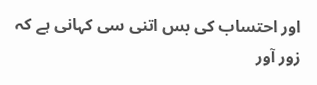اور احتساب کی بس اتنی سی کہانی ہے کہ زور آور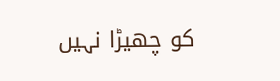کو چھیڑا نہیں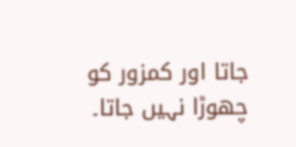جاتا اور کمزور کو چھوڑا نہیں جاتا۔